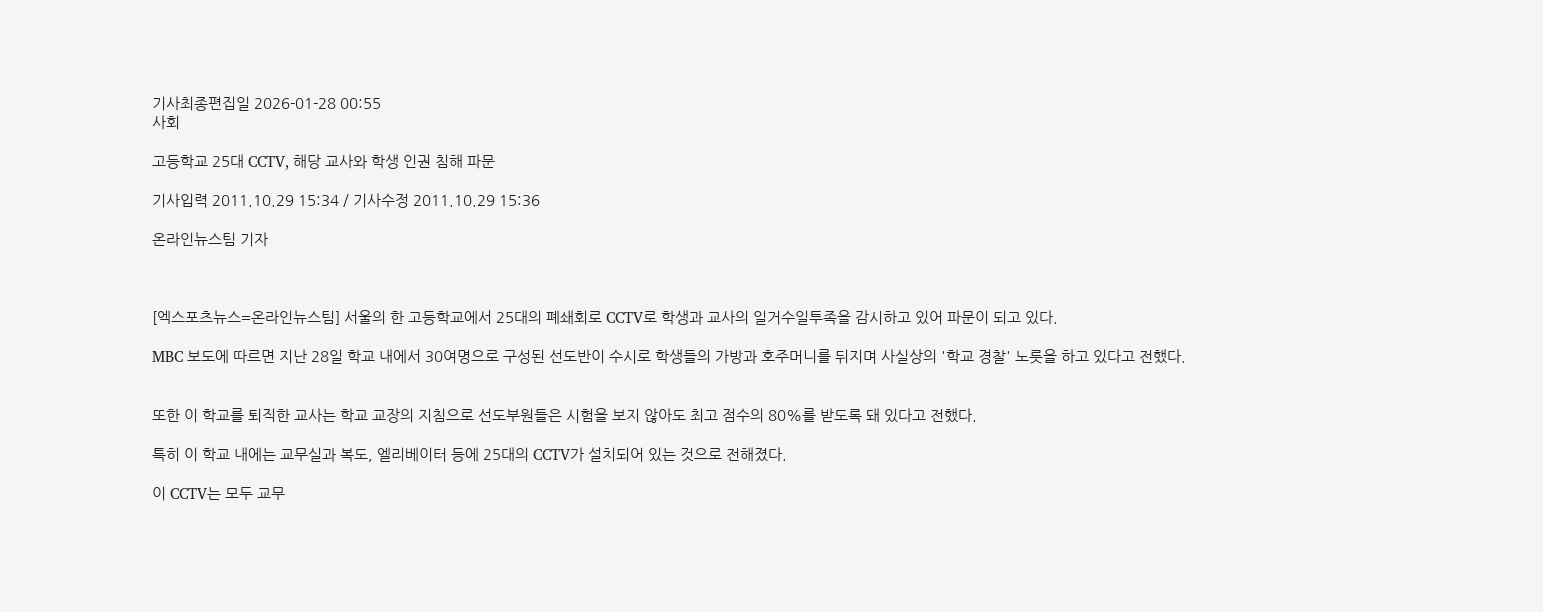기사최종편집일 2026-01-28 00:55
사회

고등학교 25대 CCTV, 해당 교사와 학생 인권 침해 파문

기사입력 2011.10.29 15:34 / 기사수정 2011.10.29 15:36

온라인뉴스팀 기자



[엑스포츠뉴스=온라인뉴스팀] 서울의 한 고등학교에서 25대의 폐쇄회로 CCTV로 학생과 교사의 일거수일투족을 감시하고 있어 파문이 되고 있다.

MBC 보도에 따르면 지난 28일 학교 내에서 30여명으로 구성된 선도반이 수시로 학생들의 가방과 호주머니를 뒤지며 사실상의 '학교 경찰' 노릇을 하고 있다고 전했다.


또한 이 학교를 퇴직한 교사는 학교 교장의 지침으로 선도부원들은 시험을 보지 않아도 최고 점수의 80%를 받도록 돼 있다고 전했다.

특히 이 학교 내에는 교무실과 복도, 엘리베이터 등에 25대의 CCTV가 설치되어 있는 것으로 전해졌다.

이 CCTV는 모두 교무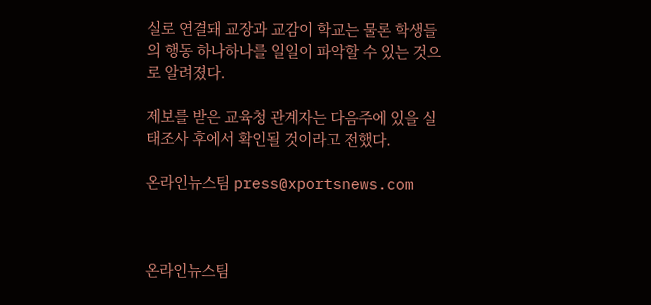실로 연결돼 교장과 교감이 학교는 물론 학생들의 행동 하나하나를 일일이 파악할 수 있는 것으로 알려졌다.

제보를 받은 교육청 관계자는 다음주에 있을 실태조사 후에서 확인될 것이라고 전했다.

온라인뉴스팀 press@xportsnews.com



온라인뉴스팀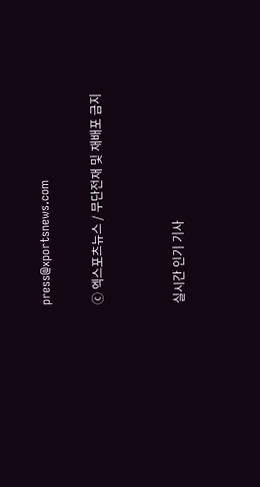press@xportsnews.com

ⓒ 엑스포츠뉴스 / 무단전재 및 재배포 금지


실시간 인기 기사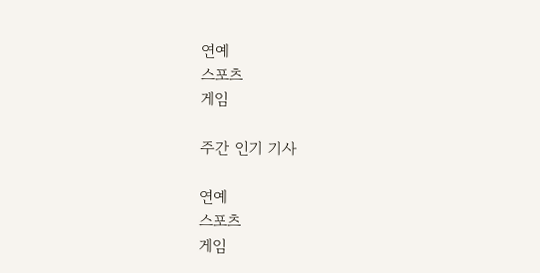연예
스포츠
게임

주간 인기 기사

연예
스포츠
게임